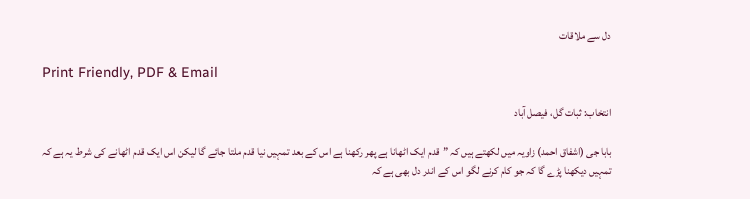دل سے ملاقات

Print Friendly, PDF & Email

انتخاب: ثبات گل، فیصل آباد

بابا جی (اشفاق احمد) زاویہ میں لکھتے ہیں کہ ”قدم ایک اٹھانا ہے پھر رکھنا ہے اس کے بعد تمہیں نیا قدم ملتا جائے گا لیکن اس ایک قدم اٹھانے کی شرط یہ ہے کہ تمہیں دیکھنا پڑے گا کہ جو کام کرنے لگو اس کے اندر دل بھی ہے کہ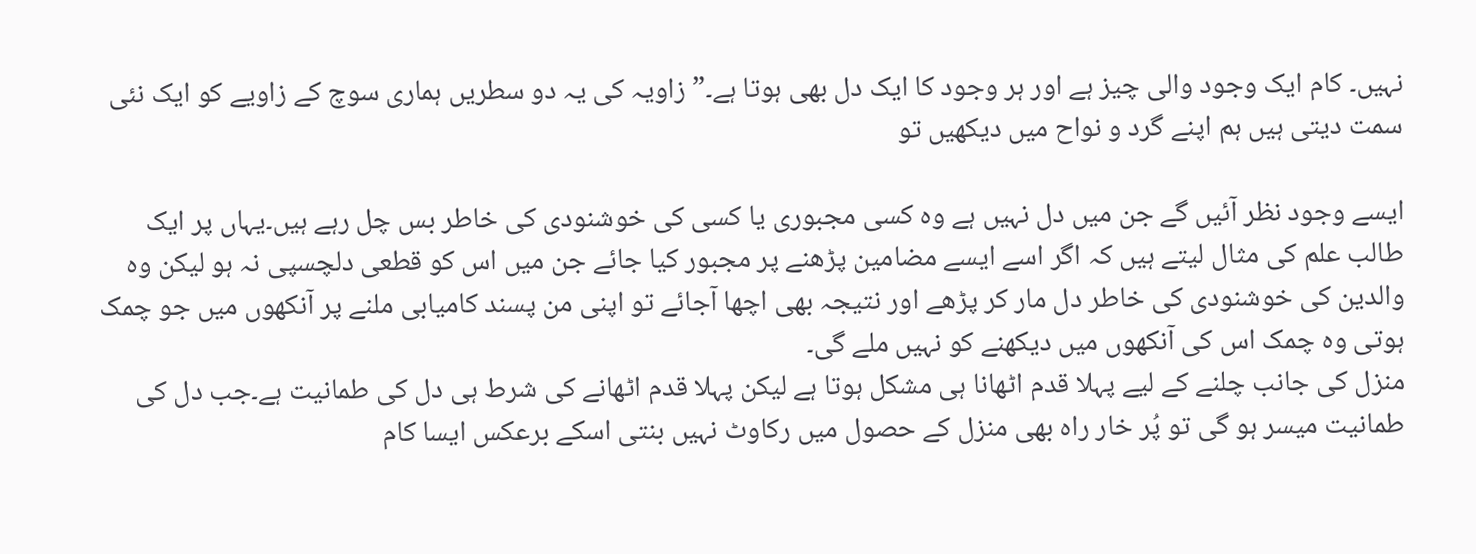نہیں۔ کام ایک وجود والی چیز ہے اور ہر وجود کا ایک دل بھی ہوتا ہے۔” زاویہ کی یہ دو سطریں ہماری سوچ کے زاویے کو ایک نئی سمت دیتی ہیں ہم اپنے گرد و نواح میں دیکھیں تو

ایسے وجود نظر آئیں گے جن میں دل نہیں ہے وہ کسی مجبوری یا کسی کی خوشنودی کی خاطر بس چل رہے ہیں۔یہاں پر ایک طالب علم کی مثال لیتے ہیں کہ اگر اسے ایسے مضامین پڑھنے پر مجبور کیا جائے جن میں اس کو قطعی دلچسپی نہ ہو لیکن وہ والدین کی خوشنودی کی خاطر دل مار کر پڑھے اور نتیجہ بھی اچھا آجائے تو اپنی من پسند کامیابی ملنے پر آنکھوں میں جو چمک ہوتی وہ چمک اس کی آنکھوں میں دیکھنے کو نہیں ملے گی۔
منزل کی جانب چلنے کے لیے پہلا قدم اٹھانا ہی مشکل ہوتا ہے لیکن پہلا قدم اٹھانے کی شرط ہی دل کی طمانیت ہے۔جب دل کی طمانیت میسر ہو گی تو پُر خار راہ بھی منزل کے حصول میں رکاوٹ نہیں بنتی اسکے برعکس ایسا کام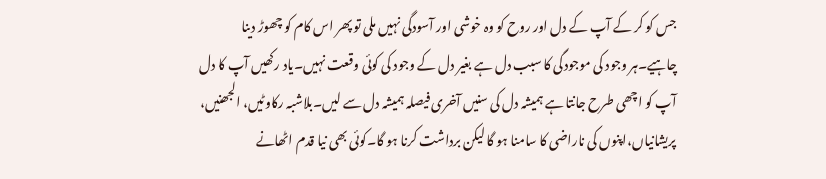جس کو کر کے آپ کے دل اور روح کو وہ خوشی اور آسودگی نہیں ملی تو پھر اس کام کو چھوڑ دینا چاہیے۔ہر وجود کی موجودگی کا سبب دل ہے بغیر دل کے وجود کی کوئی وقعت نہیں۔یاد رکھیں آپ کا دل آپ کو اچھی طرح جانتا ہے ہمیشہ دل کی سنیں آخری فیصلہ ہمیشہ دل سے لیں۔بلاشبہ رکاوٹیں، الجھنیں، پریشانیاں،اپنوں کی ناراضی کا سامنا ہو گا لیکن برداشت کرنا ہو گا۔کوئی بھی نیا قدم اٹھانے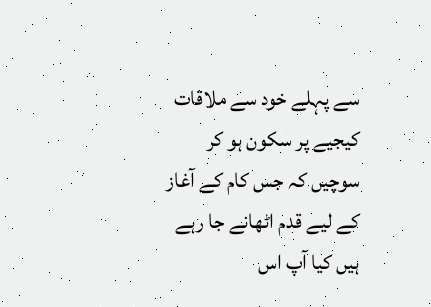سے پہلے خود سے ملاقات کیجیے پر سکون ہو کر سوچیں کہ جس کام کے آغاز کے لیے قدم اٹھانے جا رہے ہیں کیا آپ اس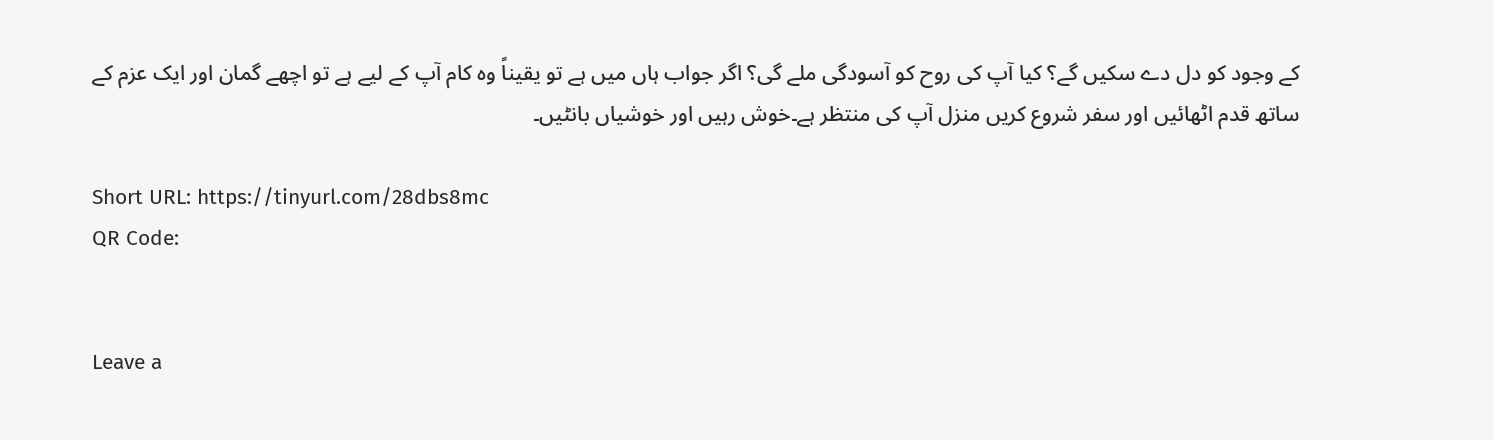کے وجود کو دل دے سکیں گے؟ کیا آپ کی روح کو آسودگی ملے گی؟ اگر جواب ہاں میں ہے تو یقیناً وہ کام آپ کے لیے ہے تو اچھے گمان اور ایک عزم کے ساتھ قدم اٹھائیں اور سفر شروع کریں منزل آپ کی منتظر ہے۔خوش رہیں اور خوشیاں بانٹیں۔

Short URL: https://tinyurl.com/28dbs8mc
QR Code:


Leave a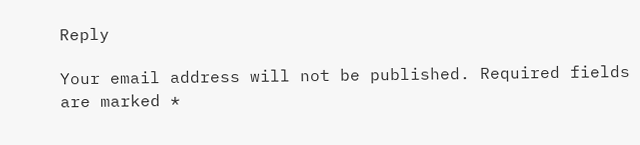Reply

Your email address will not be published. Required fields are marked *